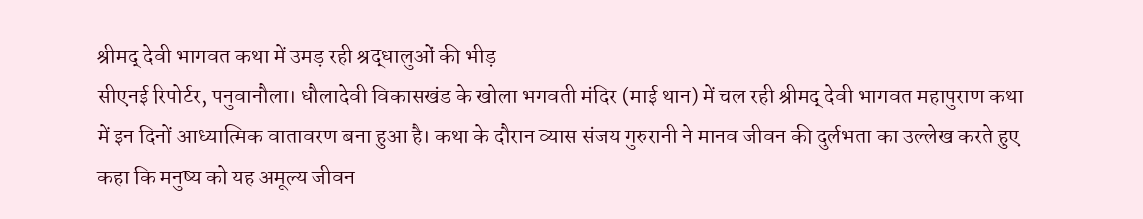श्रीमद् देवी भागवत कथा में उमड़ रही श्रद्धालुओं की भीड़
सीएनई रिपोर्टर, पनुवानौला। धौलादेवी विकासखंड के खोला भगवती मंदिर (माई थान) में चल रही श्रीमद् देवी भागवत महापुराण कथा में इन दिनों आध्यात्मिक वातावरण बना हुआ है। कथा के दौरान व्यास संजय गुरुरानी ने मानव जीवन की दुर्लभता का उल्लेख करते हुए कहा कि मनुष्य को यह अमूल्य जीवन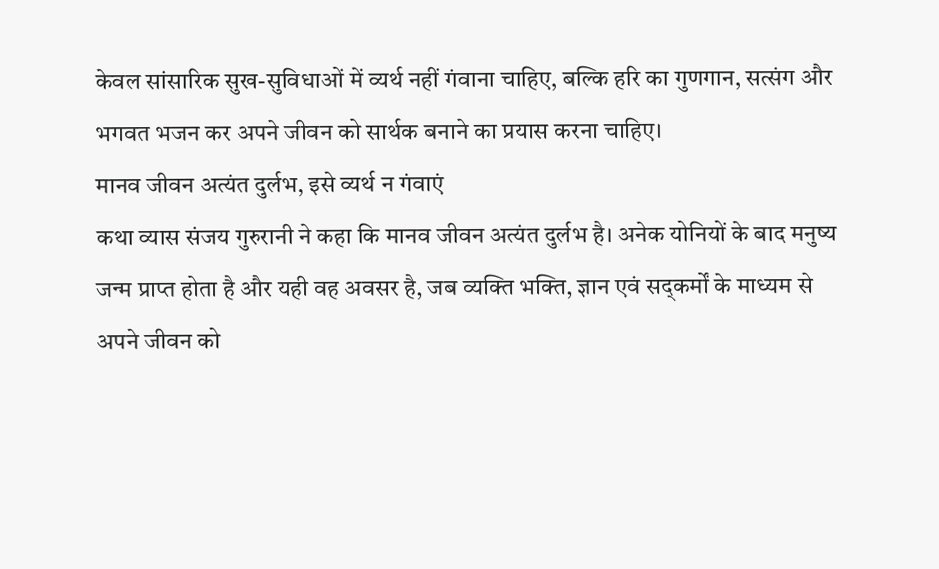केवल सांसारिक सुख-सुविधाओं में व्यर्थ नहीं गंवाना चाहिए, बल्कि हरि का गुणगान, सत्संग और भगवत भजन कर अपने जीवन को सार्थक बनाने का प्रयास करना चाहिए।
मानव जीवन अत्यंत दुर्लभ, इसे व्यर्थ न गंवाएं
कथा व्यास संजय गुरुरानी ने कहा कि मानव जीवन अत्यंत दुर्लभ है। अनेक योनियों के बाद मनुष्य जन्म प्राप्त होता है और यही वह अवसर है, जब व्यक्ति भक्ति, ज्ञान एवं सद्कर्मों के माध्यम से अपने जीवन को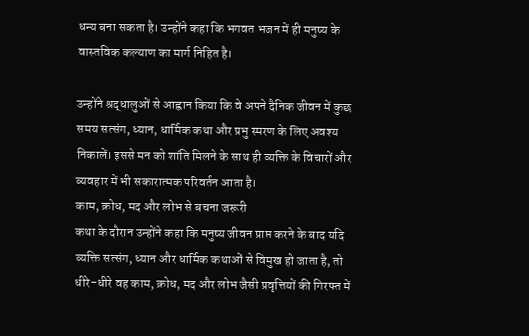धन्य बना सकता है। उन्होंने कहा कि भगवत भजन में ही मनुष्य के वास्तविक कल्याण का मार्ग निहित है।

उन्होंने श्रद्धालुओं से आह्वान किया कि वे अपने दैनिक जीवन में कुछ समय सत्संग, ध्यान, धार्मिक कथा और प्रभु स्मरण के लिए अवश्य निकालें। इससे मन को शांति मिलने के साथ ही व्यक्ति के विचारों और व्यवहार में भी सकारात्मक परिवर्तन आता है।
काम, क्रोध, मद और लोभ से बचना जरूरी
कथा के दौरान उन्होंने कहा कि मनुष्य जीवन प्राप्त करने के बाद यदि व्यक्ति सत्संग, ध्यान और धार्मिक कथाओं से विमुख हो जाता है, तो धीरे-धीरे वह काम, क्रोध, मद और लोभ जैसी प्रवृत्तियों की गिरफ्त में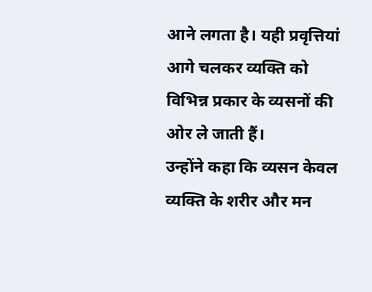आने लगता है। यही प्रवृत्तियां आगे चलकर व्यक्ति को विभिन्न प्रकार के व्यसनों की ओर ले जाती हैं।
उन्होंने कहा कि व्यसन केवल व्यक्ति के शरीर और मन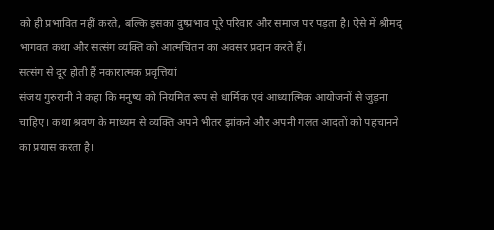को ही प्रभावित नहीं करते, बल्कि इसका दुष्प्रभाव पूरे परिवार और समाज पर पड़ता है। ऐसे में श्रीमद् भागवत कथा और सत्संग व्यक्ति को आत्मचिंतन का अवसर प्रदान करते हैं।
सत्संग से दूर होती हैं नकारात्मक प्रवृत्तियां
संजय गुरुरानी ने कहा कि मनुष्य को नियमित रूप से धार्मिक एवं आध्यात्मिक आयोजनों से जुड़ना चाहिए। कथा श्रवण के माध्यम से व्यक्ति अपने भीतर झांकने और अपनी गलत आदतों को पहचानने का प्रयास करता है।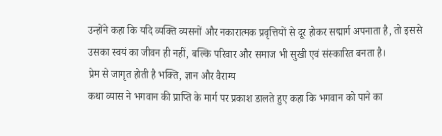उन्होंने कहा कि यदि व्यक्ति व्यसनों और नकारात्मक प्रवृत्तियों से दूर होकर सद्मार्ग अपनाता है, तो इससे उसका स्वयं का जीवन ही नहीं, बल्कि परिवार और समाज भी सुखी एवं संस्कारित बनता है।
प्रेम से जागृत होती है भक्ति, ज्ञान और वैराग्य
कथा व्यास ने भगवान की प्राप्ति के मार्ग पर प्रकाश डालते हुए कहा कि भगवान को पाने का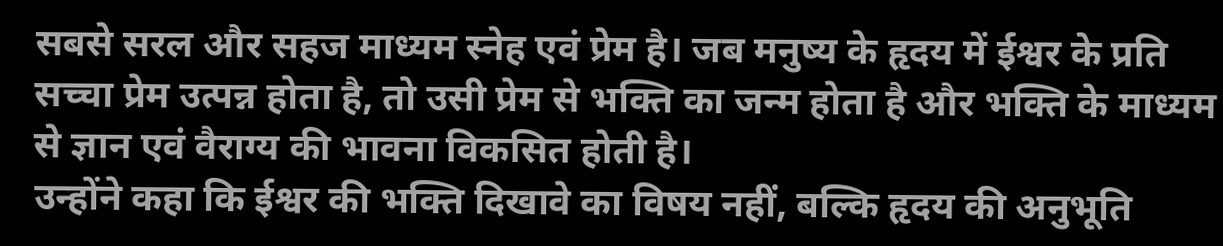सबसे सरल और सहज माध्यम स्नेह एवं प्रेम है। जब मनुष्य के हृदय में ईश्वर के प्रति सच्चा प्रेम उत्पन्न होता है, तो उसी प्रेम से भक्ति का जन्म होता है और भक्ति के माध्यम से ज्ञान एवं वैराग्य की भावना विकसित होती है।
उन्होंने कहा कि ईश्वर की भक्ति दिखावे का विषय नहीं, बल्कि हृदय की अनुभूति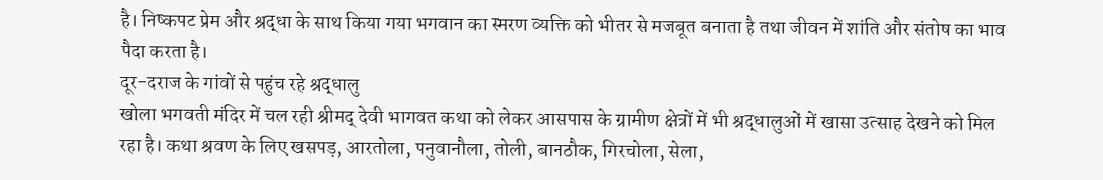है। निष्कपट प्रेम और श्रद्धा के साथ किया गया भगवान का स्मरण व्यक्ति को भीतर से मजबूत बनाता है तथा जीवन में शांति और संतोष का भाव पैदा करता है।
दूर-दराज के गांवों से पहुंच रहे श्रद्धालु
खोला भगवती मंदिर में चल रही श्रीमद् देवी भागवत कथा को लेकर आसपास के ग्रामीण क्षेत्रों में भी श्रद्धालुओं में खासा उत्साह देखने को मिल रहा है। कथा श्रवण के लिए खसपड़, आरतोला, पनुवानौला, तोली, बानठौक, गिरचोला, सेला,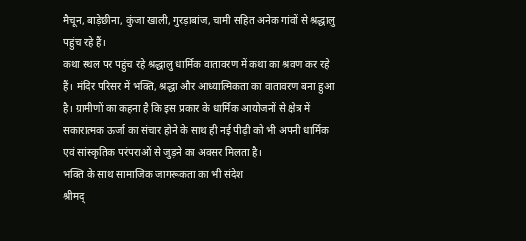मैचून, बाड़ेछीना, कुंजा खाली, गुरड़ाबांज, चामी सहित अनेक गांवों से श्रद्धालु पहुंच रहे हैं।
कथा स्थल पर पहुंच रहे श्रद्धालु धार्मिक वातावरण में कथा का श्रवण कर रहे हैं। मंदिर परिसर में भक्ति, श्रद्धा और आध्यात्मिकता का वातावरण बना हुआ है। ग्रामीणों का कहना है कि इस प्रकार के धार्मिक आयोजनों से क्षेत्र में सकारात्मक ऊर्जा का संचार होने के साथ ही नई पीढ़ी को भी अपनी धार्मिक एवं सांस्कृतिक परंपराओं से जुड़ने का अवसर मिलता है।
भक्ति के साथ सामाजिक जागरूकता का भी संदेश
श्रीमद्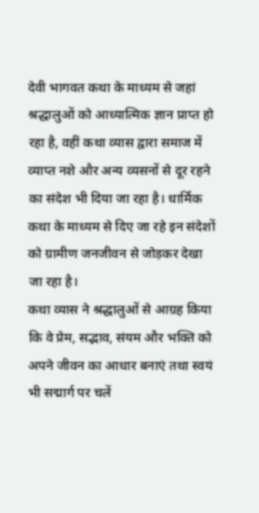देवी भागवत कथा के माध्यम से जहां श्रद्धालुओं को आध्यात्मिक ज्ञान प्राप्त हो रहा है, वहीं कथा व्यास द्वारा समाज में व्याप्त नशे और अन्य व्यसनों से दूर रहने का संदेश भी दिया जा रहा है। धार्मिक कथा के माध्यम से दिए जा रहे इन संदेशों को ग्रामीण जनजीवन से जोड़कर देखा जा रहा है।
कथा व्यास ने श्रद्धालुओं से आग्रह किया कि वे प्रेम, सद्भाव, संयम और भक्ति को अपने जीवन का आधार बनाएं तथा स्वयं भी सद्मार्ग पर चलें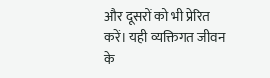और दूसरों को भी प्रेरित करें। यही व्यक्तिगत जीवन के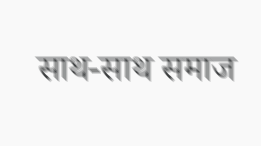साथ-साथ समाज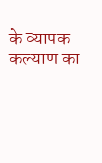के व्यापक कल्याण का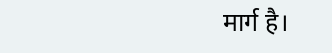मार्ग है।